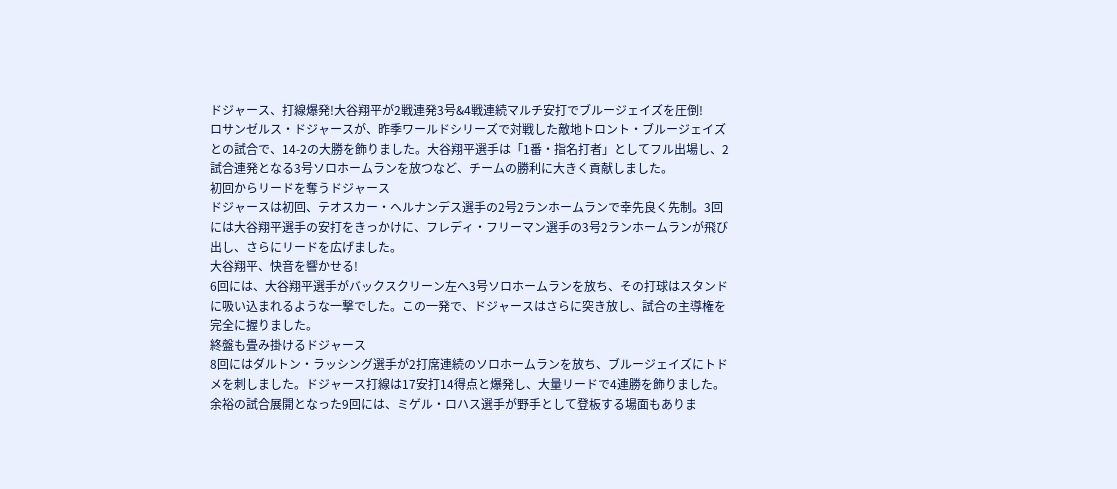ドジャース、打線爆発!大谷翔平が2戦連発3号&4戦連続マルチ安打でブルージェイズを圧倒!
ロサンゼルス・ドジャースが、昨季ワールドシリーズで対戦した敵地トロント・ブルージェイズとの試合で、14-2の大勝を飾りました。大谷翔平選手は「1番・指名打者」としてフル出場し、2試合連発となる3号ソロホームランを放つなど、チームの勝利に大きく貢献しました。
初回からリードを奪うドジャース
ドジャースは初回、テオスカー・ヘルナンデス選手の2号2ランホームランで幸先良く先制。3回には大谷翔平選手の安打をきっかけに、フレディ・フリーマン選手の3号2ランホームランが飛び出し、さらにリードを広げました。
大谷翔平、快音を響かせる!
6回には、大谷翔平選手がバックスクリーン左へ3号ソロホームランを放ち、その打球はスタンドに吸い込まれるような一撃でした。この一発で、ドジャースはさらに突き放し、試合の主導権を完全に握りました。
終盤も畳み掛けるドジャース
8回にはダルトン・ラッシング選手が2打席連続のソロホームランを放ち、ブルージェイズにトドメを刺しました。ドジャース打線は17安打14得点と爆発し、大量リードで4連勝を飾りました。余裕の試合展開となった9回には、ミゲル・ロハス選手が野手として登板する場面もありま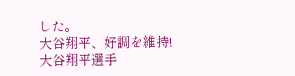した。
大谷翔平、好調を維持!
大谷翔平選手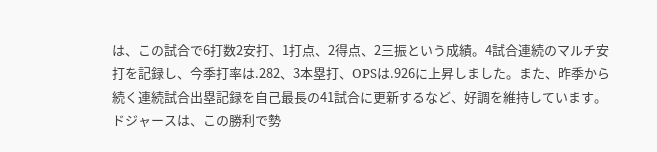は、この試合で6打数2安打、1打点、2得点、2三振という成績。4試合連続のマルチ安打を記録し、今季打率は.282、3本塁打、OPSは.926に上昇しました。また、昨季から続く連続試合出塁記録を自己最長の41試合に更新するなど、好調を維持しています。
ドジャースは、この勝利で勢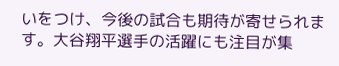いをつけ、今後の試合も期待が寄せられます。大谷翔平選手の活躍にも注目が集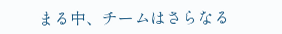まる中、チームはさらなる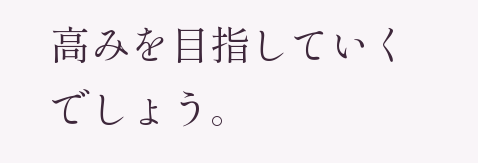高みを目指していくでしょう。